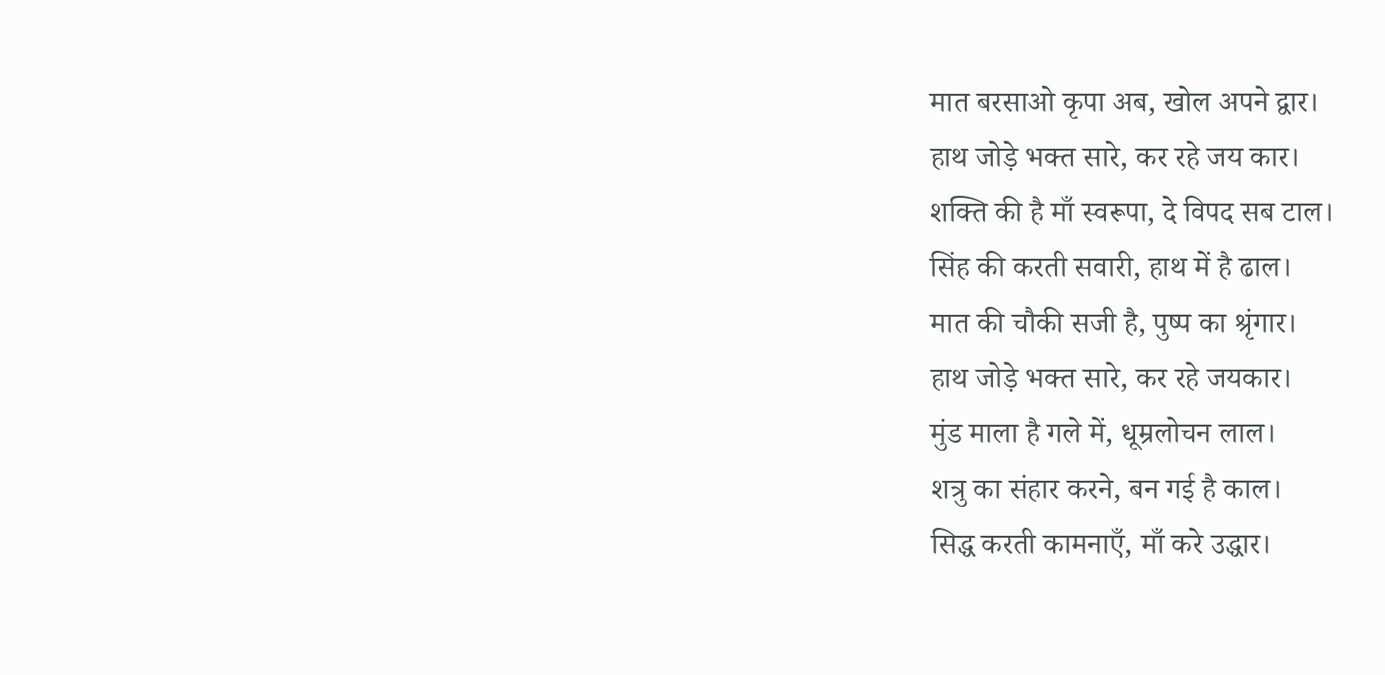मात बरसाओ कृपा अब, खोल अपने द्वार।
हाथ जोड़े भक्त सारे, कर रहे जय कार।
शक्ति की है माँ स्वरूपा, दे विपद सब टाल।
सिंह की करती सवारी, हाथ में है ढाल।
मात की चौकी सजी है, पुष्प का श्रृंगार।
हाथ जोड़े भक्त सारे, कर रहे जयकार।
मुंड माला है गले में, धूम्रलोचन लाल।
शत्रु का संहार करने, बन गई है काल।
सिद्ध करती कामनाएँ, माँ करे उद्धार।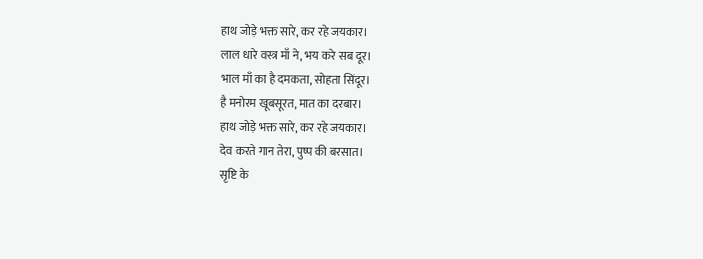हाथ जोड़े भक्त सारे, कर रहे जयकार।
लाल धारे वस्त्र माँ ने, भय करे सब दूर।
भाल माँ का है दमकता, सोहता सिंदूर।
है मनोरम खूबसूरत, मात का दरबार।
हाथ जोड़े भक्त सारे, कर रहे जयकार।
देव करते गान तेरा, पुष्प की बरसात।
सृष्टि के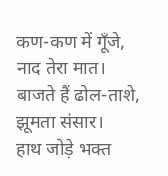कण-कण में गूँजे, नाद तेरा मात।
बाजते हैं ढोल-ताशे, झूमता संसार।
हाथ जोड़े भक्त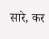सारे, कर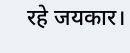रहे जयकार।